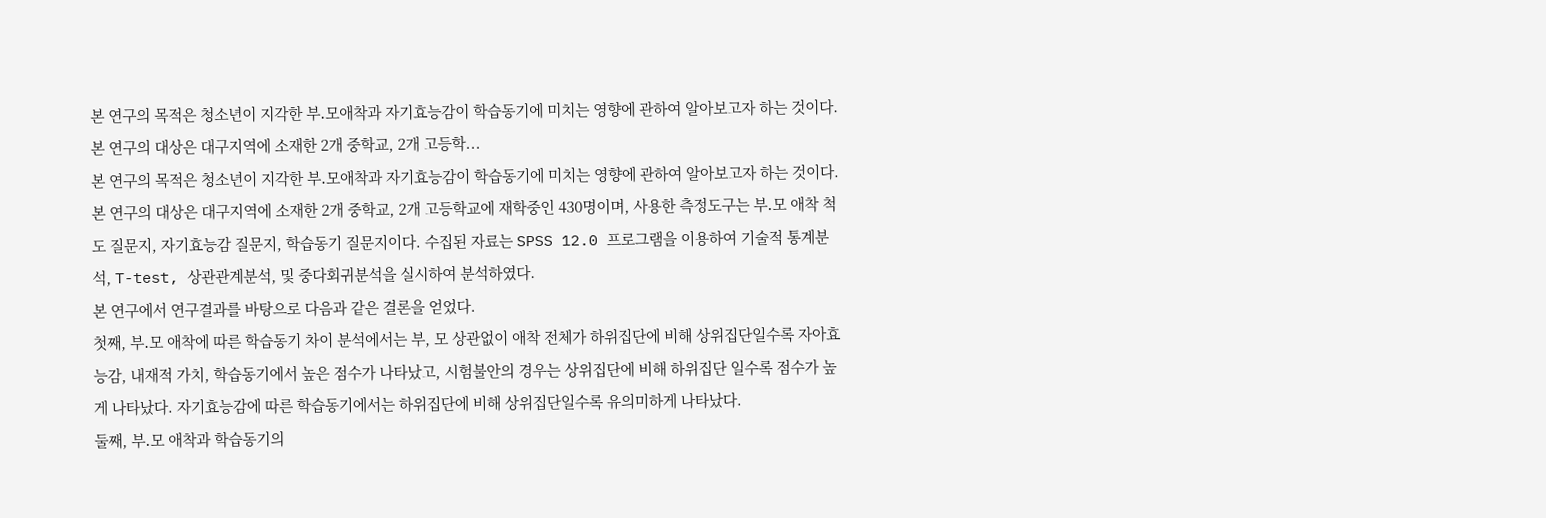본 연구의 목적은 청소년이 지각한 부․모애착과 자기효능감이 학습동기에 미치는 영향에 관하여 알아보고자 하는 것이다. 본 연구의 대상은 대구지역에 소재한 2개 중학교, 2개 고등학...
본 연구의 목적은 청소년이 지각한 부․모애착과 자기효능감이 학습동기에 미치는 영향에 관하여 알아보고자 하는 것이다. 본 연구의 대상은 대구지역에 소재한 2개 중학교, 2개 고등학교에 재학중인 430명이며, 사용한 측정도구는 부․모 애착 척도 질문지, 자기효능감 질문지, 학습동기 질문지이다. 수집된 자료는 SPSS 12.0 프로그램을 이용하여 기술적 통계분석, T-test, 상관관계분석, 및 중다회귀분석을 실시하여 분석하였다.
본 연구에서 연구결과를 바탕으로 다음과 같은 결론을 얻었다.
첫째, 부․모 애착에 따른 학습동기 차이 분석에서는 부, 모 상관없이 애착 전체가 하위집단에 비해 상위집단일수록 자아효능감, 내재적 가치, 학습동기에서 높은 점수가 나타났고, 시험불안의 경우는 상위집단에 비해 하위집단 일수록 점수가 높게 나타났다. 자기효능감에 따른 학습동기에서는 하위집단에 비해 상위집단일수록 유의미하게 나타났다.
둘째, 부․모 애착과 학습동기의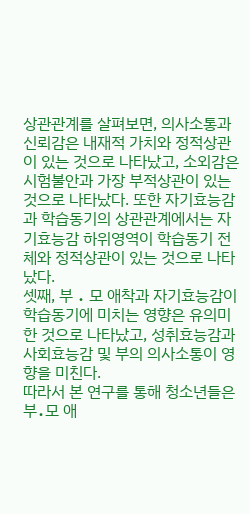상관관계를 살펴보면, 의사소통과 신뢰감은 내재적 가치와 정적상관이 있는 것으로 나타났고, 소외감은 시험불안과 가장 부적상관이 있는 것으로 나타났다. 또한 자기효능감과 학습동기의 상관관계에서는 자기효능감 하위영역이 학습동기 전체와 정적상관이 있는 것으로 나타났다.
셋째, 부 ․ 모 애착과 자기효능감이 학습동기에 미치는 영향은 유의미한 것으로 나타났고, 성취효능감과 사회효능감 및 부의 의사소통이 영향을 미친다.
따라서 본 연구를 통해 청소년들은 부․모 애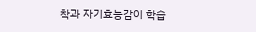착과 자기효능감이 학습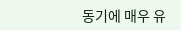동기에 매우 유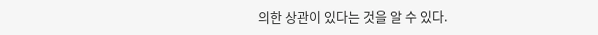의한 상관이 있다는 것을 알 수 있다.